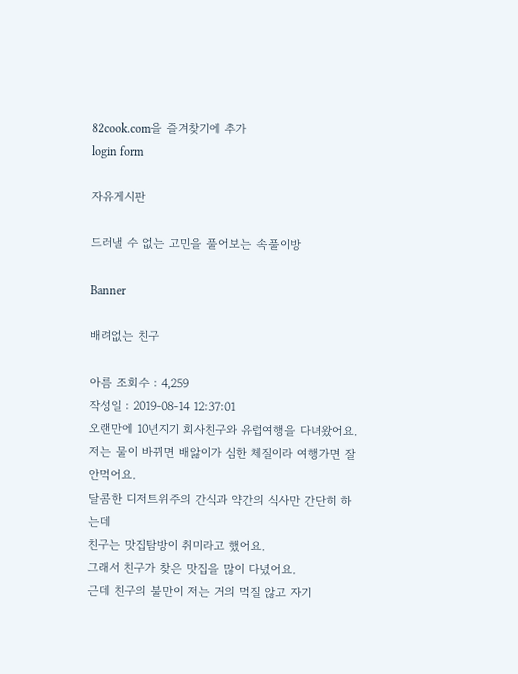82cook.com을 즐겨찾기에 추가
login form

자유게시판

드러낼 수 없는 고민을 풀어보는 속풀이방

Banner

배려없는 친구

아름 조회수 : 4,259
작성일 : 2019-08-14 12:37:01
오랜만에 10년지기 회사친구와 유럽여행을 다녀왔어요.
저는 물이 바뀌면 배앓이가 심한 체질이라 여행가면 잘 안먹어요.
달콤한 디저트위주의 간식과 약간의 식사만 간단히 하는데
친구는 맛집탐방이 취미라고 했어요.
그래서 친구가 찾은 맛집을 많이 다녔어요.
근데 친구의 불만이 저는 거의 먹질 않고 자기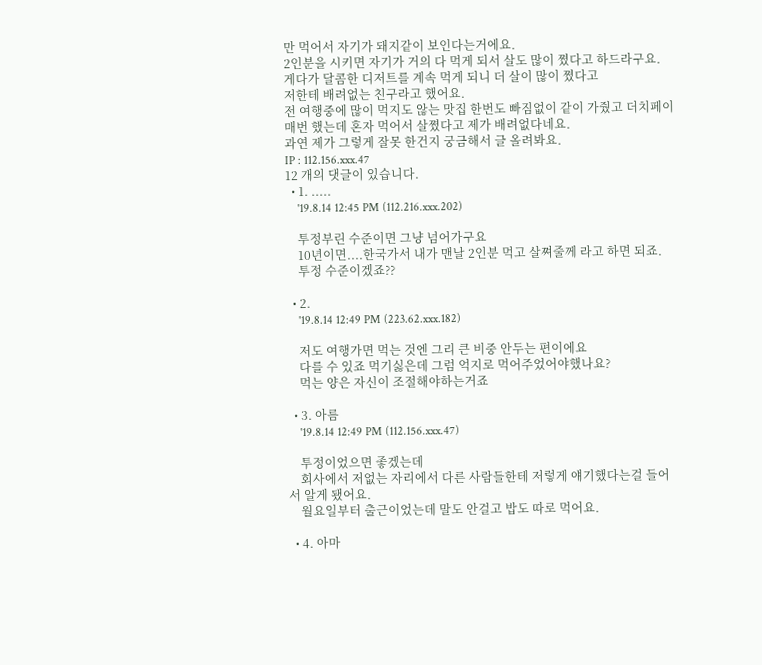만 먹어서 자기가 돼지같이 보인다는거에요.
2인분을 시키면 자기가 거의 다 먹게 되서 살도 많이 쪘다고 하드라구요.
게다가 달콤한 디저트를 계속 먹게 되니 더 살이 많이 쪘다고
저한테 배려없는 친구라고 했어요.
전 여행중에 많이 먹지도 않는 맛집 한번도 빠짐없이 같이 가줬고 더치페이 매번 했는데 혼자 먹어서 살쪘다고 제가 배려없다네요.
과연 제가 그렇게 잘못 한건지 궁금해서 글 올려봐요.
IP : 112.156.xxx.47
12 개의 댓글이 있습니다.
  • 1. .....
    '19.8.14 12:45 PM (112.216.xxx.202)

    투정부린 수준이면 그냥 넘어가구요
    10년이면....한국가서 내가 맨날 2인분 먹고 살쪄줄께 라고 하면 되죠.
    투정 수준이겠죠??

  • 2.
    '19.8.14 12:49 PM (223.62.xxx.182)

    저도 여행가면 먹는 것엔 그리 큰 비중 안두는 편이에요
    다를 수 있죠 먹기싫은데 그럼 억지로 먹어주었어야했나요?
    먹는 양은 자신이 조절해야하는거죠

  • 3. 아름
    '19.8.14 12:49 PM (112.156.xxx.47)

    투정이었으면 좋겠는데
    회사에서 저없는 자리에서 다른 사람들한테 저렇게 얘기했다는걸 들어서 알게 됐어요.
    월요일부터 출근이었는데 말도 안걸고 밥도 따로 먹어요.

  • 4. 아마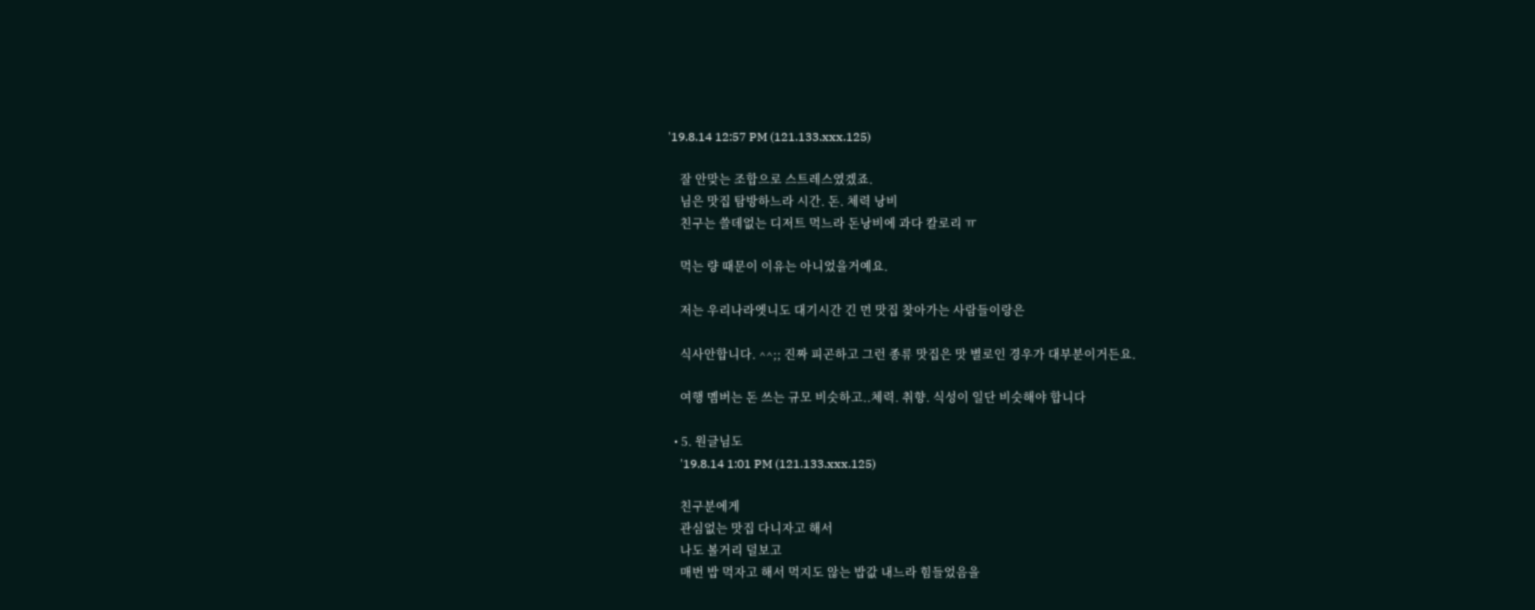'19.8.14 12:57 PM (121.133.xxx.125)

    잘 안맞는 조합으로 스트레스였겠죠.
    님은 맛집 탐방하느라 시간. 돈. 체력 낭비
    친구는 쓸데없는 디저트 먹느라 돈낭비에 과다 칼로리 ㅠ

    먹는 량 때문이 이유는 아니었을거예요.

    저는 우리나라엣니도 대기시간 긴 먼 맛집 찾아가는 사람들이랑은

    식사안합니다. ^^;; 진짜 피곤하고 그런 종류 맛집은 맛 별로인 경우가 대부분이거든요.

    여행 멤버는 돈 쓰는 규모 비슷하고..체력. 취향. 식성이 일단 비슷해야 합니다

  • 5. 원글님도
    '19.8.14 1:01 PM (121.133.xxx.125)

    친구분에게
    관심없는 맛집 다니자고 해서
    나도 볼거리 덜보고
    매번 밥 먹자고 해서 먹지도 않는 밥값 내느라 힘들었음을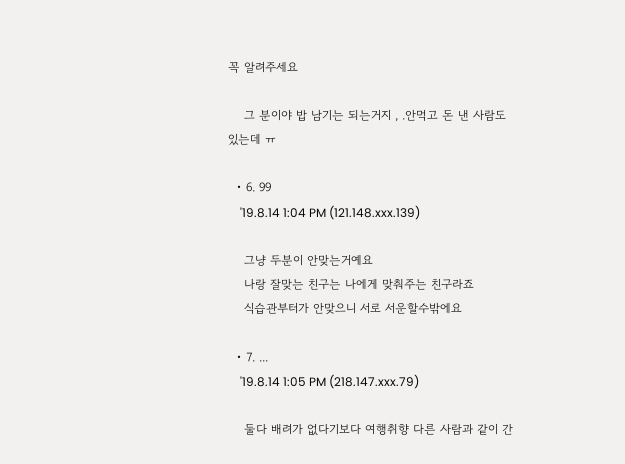꼭 알려주세요

    그 분이야 밥 남기는 되는거지 , .안먹고 돈 낸 사람도 있는데 ㅠ

  • 6. 99
    '19.8.14 1:04 PM (121.148.xxx.139)

    그냥 두분이 안맞는거예요
    나랑 잘맞는 친구는 나에게 맞춰주는 친구라죠
    식습관부터가 안맞으니 서로 서운할수밖에요

  • 7. ...
    '19.8.14 1:05 PM (218.147.xxx.79)

    둘다 배려가 없다기보다 여행취향 다른 사람과 같이 간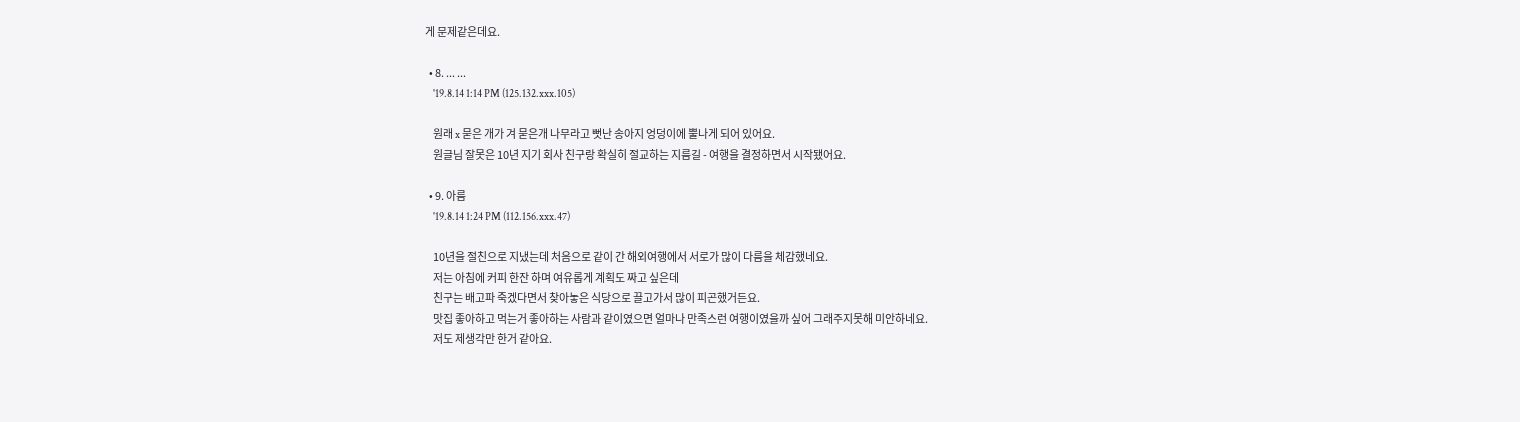게 문제같은데요.

  • 8. ... ...
    '19.8.14 1:14 PM (125.132.xxx.105)

    원래 x 묻은 개가 겨 묻은개 나무라고 뻣난 송아지 엉덩이에 뿔나게 되어 있어요.
    원글님 잘못은 10년 지기 회사 친구랑 확실히 절교하는 지름길 - 여행을 결정하면서 시작됐어요.

  • 9. 아름
    '19.8.14 1:24 PM (112.156.xxx.47)

    10년을 절친으로 지냈는데 처음으로 같이 간 해외여행에서 서로가 많이 다름을 체감했네요.
    저는 아침에 커피 한잔 하며 여유롭게 계획도 짜고 싶은데
    친구는 배고파 죽겠다면서 찾아놓은 식당으로 끌고가서 많이 피곤했거든요.
    맛집 좋아하고 먹는거 좋아하는 사람과 같이였으면 얼마나 만족스런 여행이였을까 싶어 그래주지못해 미안하네요.
    저도 제생각만 한거 같아요.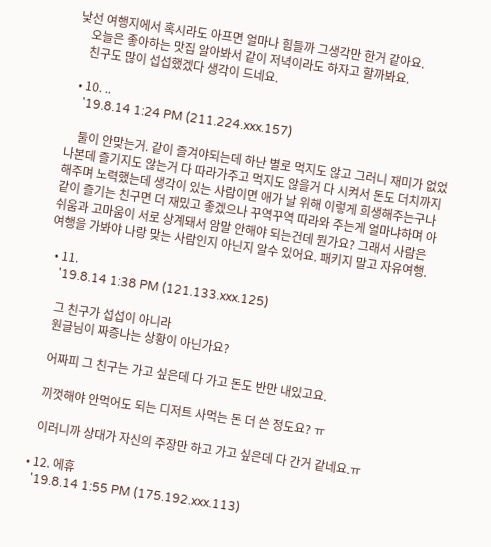낯선 여행지에서 혹시라도 아프면 얼마나 힘들까 그생각만 한거 같아요.
    오늘은 좋아하는 맛집 알아봐서 같이 저녁이라도 하자고 할까봐요.
    친구도 많이 섭섭했겠다 생각이 드네요.

  • 10. ..
    '19.8.14 1:24 PM (211.224.xxx.157)

    둘이 안맞는거. 같이 즐겨야되는데 하난 별로 먹지도 않고 그러니 재미가 없었나본데 즐기지도 않는거 다 따라가주고 먹지도 않을거 다 시켜서 돈도 더치까지 해주며 노력했는데 생각이 있는 사람이면 애가 날 위해 이렇게 희생해주는구나 같이 즐기는 친구면 더 재밌고 좋겠으나 꾸역꾸역 따라와 주는게 얼마냐하며 아쉬움과 고마움이 서로 상계돼서 암말 안해야 되는건데 뭔가요? 그래서 사람은 여행을 가봐야 나랑 맞는 사람인지 아닌지 알수 있어요. 패키지 말고 자유여행.

  • 11.
    '19.8.14 1:38 PM (121.133.xxx.125)

    그 친구가 섭섭이 아니라
    원글님이 짜증나는 상황이 아닌가요?

    어짜피 그 친구는 가고 싶은데 다 가고 돈도 반만 내있고요.

    끼껏해야 안먹어도 되는 디저트 사먹는 돈 더 쓴 정도요? ㅠ

    이러니까 상대가 자신의 주장만 하고 가고 싶은데 다 간거 같네요.ㅠ

  • 12. 에휴
    '19.8.14 1:55 PM (175.192.xxx.113)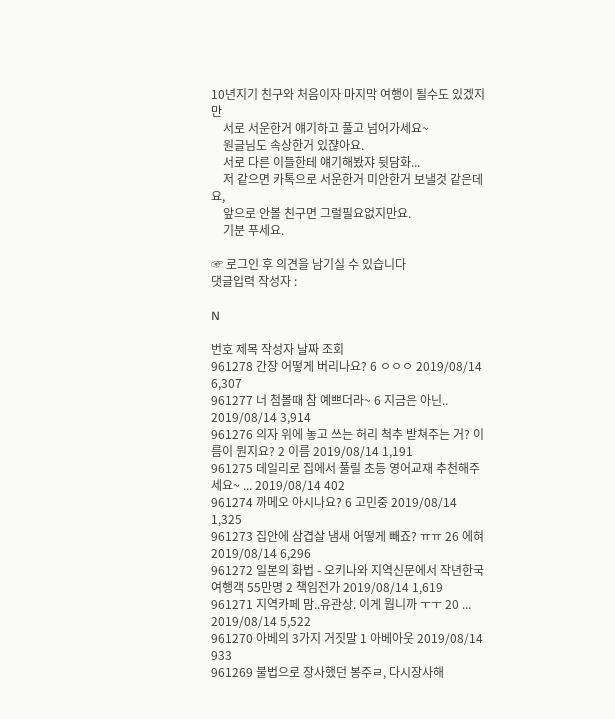10년지기 친구와 처음이자 마지막 여행이 될수도 있겠지만
    서로 서운한거 얘기하고 풀고 넘어가세요~
    원글님도 속상한거 있쟎아요.
    서로 다른 이들한테 얘기해봤쟈 뒷담화...
    저 같으면 카톡으로 서운한거 미안한거 보낼것 같은데요,
    앞으로 안볼 친구면 그럴필요없지만요.
    기분 푸세요.

☞ 로그인 후 의견을 남기실 수 있습니다
댓글입력 작성자 :

N

번호 제목 작성자 날짜 조회
961278 간장 어떻게 버리나요? 6 ㅇㅇㅇ 2019/08/14 6,307
961277 너 첨볼때 참 예쁘더라~ 6 지금은 아닌.. 2019/08/14 3,914
961276 의자 위에 놓고 쓰는 허리 척추 받쳐주는 거? 이름이 뭔지요? 2 이름 2019/08/14 1,191
961275 데일리로 집에서 풀릴 초등 영어교재 추천해주세요~ ... 2019/08/14 402
961274 까메오 아시나요? 6 고민중 2019/08/14 1,325
961273 집안에 삼겹살 냄새 어떻게 빼죠? ㅠㅠ 26 에혀 2019/08/14 6,296
961272 일본의 화법 - 오키나와 지역신문에서 작년한국여행객 55만명 2 책임전가 2019/08/14 1,619
961271 지역카페 맘..유관상. 이게 뭡니까 ㅜㅜ 20 ... 2019/08/14 5,522
961270 아베의 3가지 거짓말 1 아베아웃 2019/08/14 933
961269 불법으로 장사했던 봉주ㄹ, 다시장사해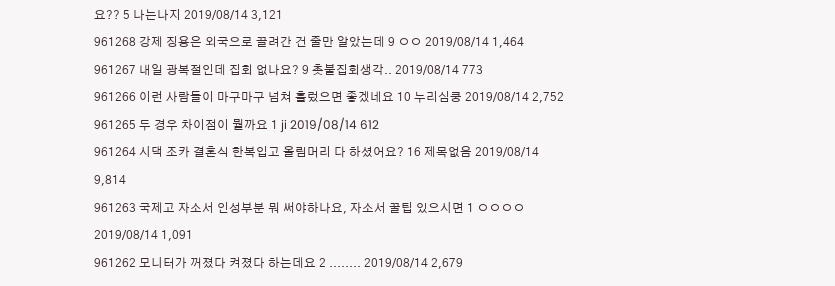요?? 5 나는나지 2019/08/14 3,121
961268 강제 징용은 외국으로 끌려간 건 줄만 알았는데 9 ㅇㅇ 2019/08/14 1,464
961267 내일 광복절인데 집회 없나요? 9 촛불집회생각.. 2019/08/14 773
961266 이런 사람들이 마구마구 넘쳐 흘렀으면 좋겠네요 10 누리심쿵 2019/08/14 2,752
961265 두 경우 차이점이 뭘까요 1 ji 2019/08/14 612
961264 시댁 조카 결혼식 한복입고 올림머리 다 하셨어요? 16 제목없음 2019/08/14 9,814
961263 국제고 자소서 인성부분 뭐 써야하나요, 자소서 꿀팁 있으시면 1 ㅇㅇㅇㅇ 2019/08/14 1,091
961262 모니터가 꺼졌다 켜졌다 하는데요 2 ........ 2019/08/14 2,679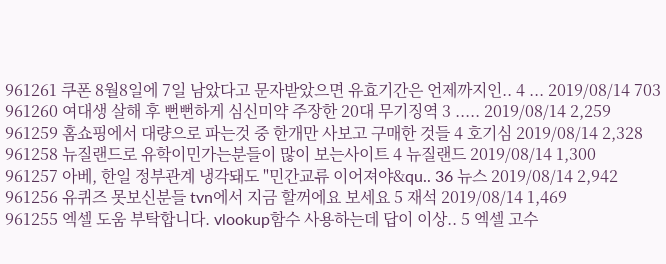961261 쿠폰 8월8일에 7일 남았다고 문자받았으면 유효기간은 언제까지인.. 4 ... 2019/08/14 703
961260 여대생 살해 후 뻔뻔하게 심신미약 주장한 20대 무기징역 3 ..... 2019/08/14 2,259
961259 홈쇼핑에서 대량으로 파는것 중 한개만 사보고 구매한 것들 4 호기심 2019/08/14 2,328
961258 뉴질랜드로 유학이민가는분들이 많이 보는사이트 4 뉴질랜드 2019/08/14 1,300
961257 아베, 한일 정부관계 냉각돼도 "민간교류 이어져야&qu.. 36 뉴스 2019/08/14 2,942
961256 유퀴즈 못보신분들 tvn에서 지금 할꺼에요 보세요 5 재석 2019/08/14 1,469
961255 엑셀 도움 부탁합니다. vlookup함수 사용하는데 답이 이상.. 5 엑셀 고수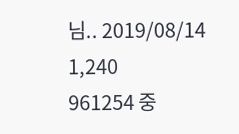님.. 2019/08/14 1,240
961254 중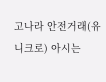고나라 안전거래(유니크로) 아시는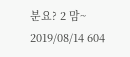분요? 2 맘~ 2019/08/14 604